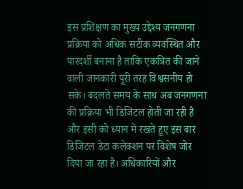इस प्रशिक्षण का मुख्य उद्देश्य जनगणना प्रक्रिया को अधिक सटीक व्यवस्थित और पारदर्शी बनाना है ताकि एकत्रित की जाने वाली जानकारी पूरी तरह विश्वसनीय हो सके। बदलते समय के साथ अब जनगणना की प्रक्रिया भी डिजिटल होती जा रही है और इसी को ध्यान में रखते हुए इस बार डिजिटल डेटा कलेक्शन पर विशेष जोर दिया जा रहा है। अधिकारियों और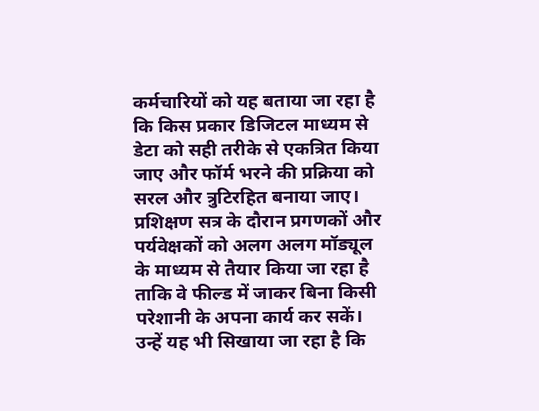कर्मचारियों को यह बताया जा रहा है कि किस प्रकार डिजिटल माध्यम से डेटा को सही तरीके से एकत्रित किया जाए और फॉर्म भरने की प्रक्रिया को सरल और त्रुटिरहित बनाया जाए।
प्रशिक्षण सत्र के दौरान प्रगणकों और पर्यवेक्षकों को अलग अलग मॉड्यूल के माध्यम से तैयार किया जा रहा है ताकि वे फील्ड में जाकर बिना किसी परेशानी के अपना कार्य कर सकें। उन्हें यह भी सिखाया जा रहा है कि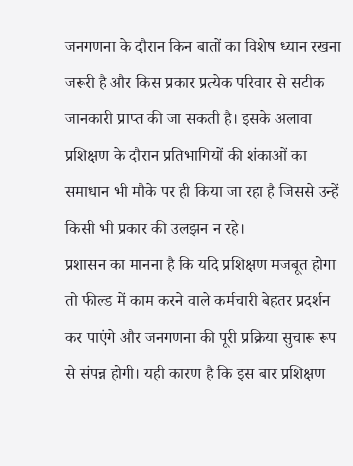जनगणना के दौरान किन बातों का विशेष ध्यान रखना जरूरी है और किस प्रकार प्रत्येक परिवार से सटीक जानकारी प्राप्त की जा सकती है। इसके अलावा प्रशिक्षण के दौरान प्रतिभागियों की शंकाओं का समाधान भी मौके पर ही किया जा रहा है जिससे उन्हें किसी भी प्रकार की उलझन न रहे।
प्रशासन का मानना है कि यदि प्रशिक्षण मजबूत होगा तो फील्ड में काम करने वाले कर्मचारी बेहतर प्रदर्शन कर पाएंगे और जनगणना की पूरी प्रक्रिया सुचारू रूप से संपन्न होगी। यही कारण है कि इस बार प्रशिक्षण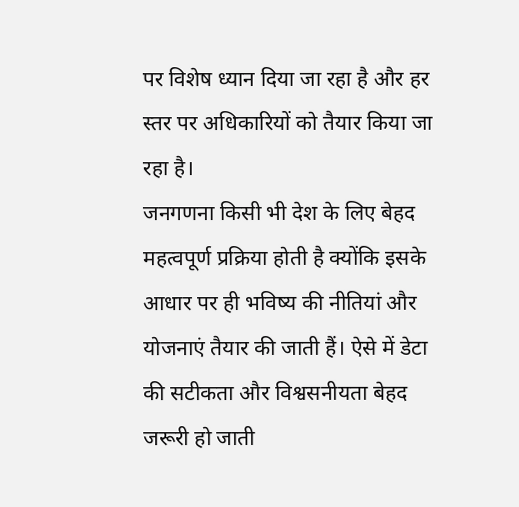पर विशेष ध्यान दिया जा रहा है और हर स्तर पर अधिकारियों को तैयार किया जा रहा है।
जनगणना किसी भी देश के लिए बेहद महत्वपूर्ण प्रक्रिया होती है क्योंकि इसके आधार पर ही भविष्य की नीतियां और योजनाएं तैयार की जाती हैं। ऐसे में डेटा की सटीकता और विश्वसनीयता बेहद जरूरी हो जाती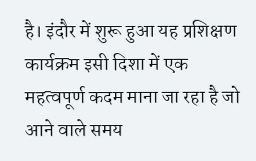है। इंदौर में शुरू हुआ यह प्रशिक्षण कार्यक्रम इसी दिशा में एक महत्वपूर्ण कदम माना जा रहा है जो आने वाले समय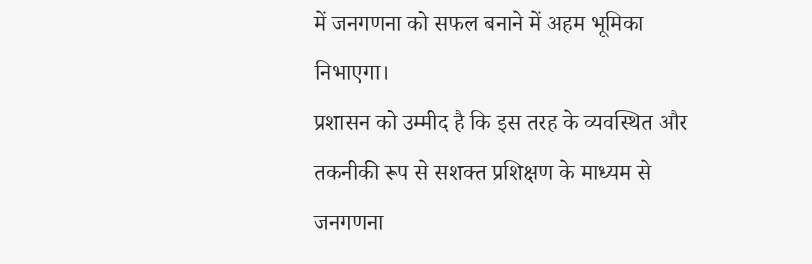में जनगणना को सफल बनाने में अहम भूमिका निभाएगा।
प्रशासन को उम्मीद है कि इस तरह के व्यवस्थित और तकनीकी रूप से सशक्त प्रशिक्षण के माध्यम से जनगणना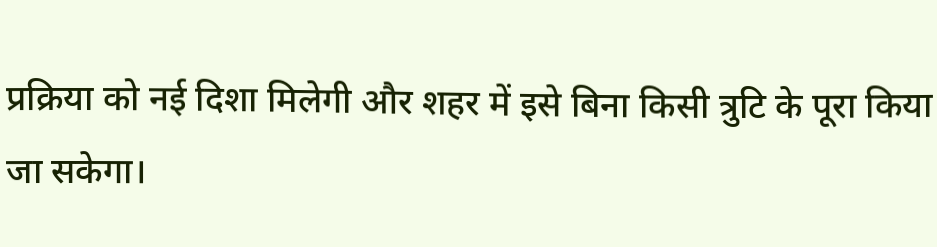प्रक्रिया को नई दिशा मिलेगी और शहर में इसे बिना किसी त्रुटि के पूरा किया जा सकेगा।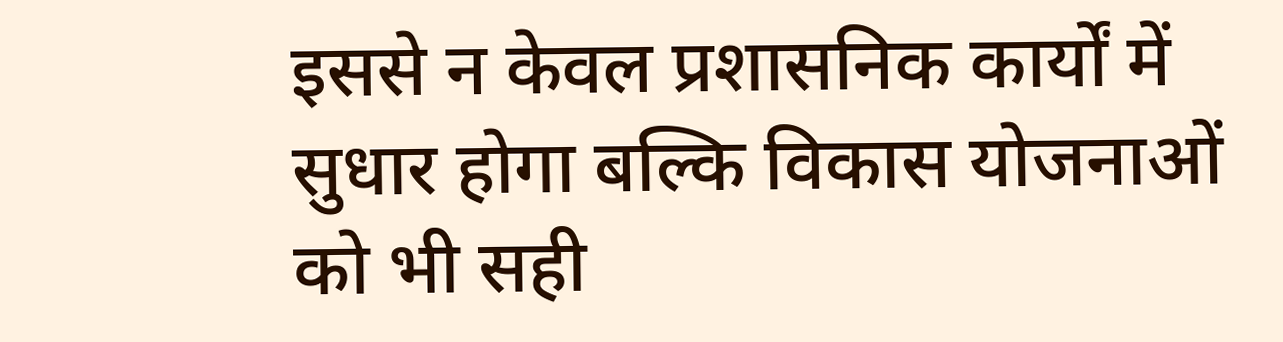इससे न केवल प्रशासनिक कार्यों में सुधार होगा बल्कि विकास योजनाओं को भी सही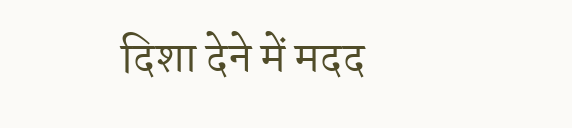दिशा देने में मदद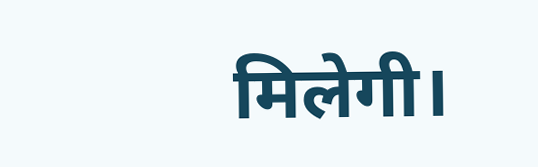मिलेगी।